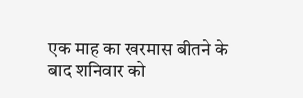एक माह का खरमास बीतने के बाद शनिवार को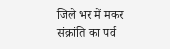जिले भर में मकर संक्रांति का पर्व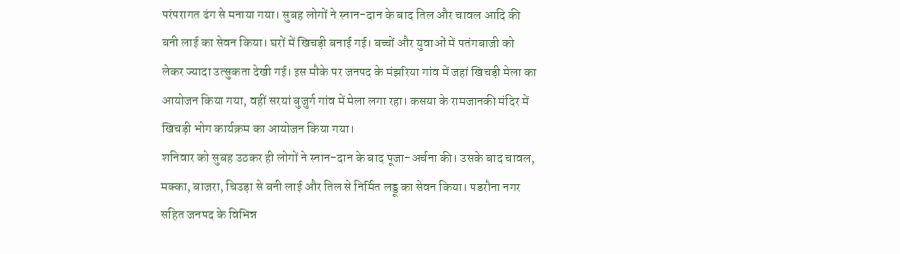परंपरागत ढंग से मनाया गया। सुबह लोगों ने स्नान-दान के बाद तिल और चावल आदि की बनी लाई का सेवन किया। घरों में खिचड़ी बनाई गई। बच्चों और युवाओं में पतंगबाजी को लेकर ज्यादा उत्सुकता देखी गई। इस मौके पर जनपद के मंझरिया गांव में जहां खिचड़ी मेला का आयोजन किया गया, वहीं सरयां बुजुर्ग गांव में मेला लगा रहा। कसया के रामजानकी मंदिर में खिचड़ी भोग कार्यक्रम का आयोजन किया गया।
शनिवार को सुबह उठकर ही लोगों ने स्नान-दान के बाद पूजा-अर्चना की। उसके बाद चावल, मक्का, बाजरा, चिउड़ा से बनी लाई और तिल से निर्मित लड्डू का सेवन किया। पडरौना नगर सहित जनपद के विभिन्न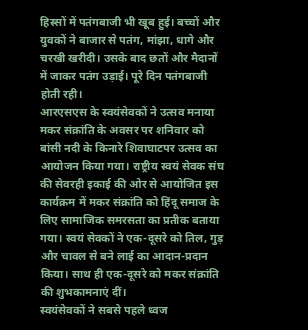हिस्सों में पतंगबाजी भी खूब हुई। बच्चों और युवकों ने बाजार से पतंग, मांझा, धागे और चरखी खरीदी। उसके बाद छतों और मैदानों में जाकर पतंग उड़ाई। पूरे दिन पतंगबाजी होती रही।
आरएसएस के स्वयंसेवकों ने उत्सव मनाया
मकर संक्रांति के अवसर पर शनिवार को बांसी नदी के किनारे शिवाघाटपर उत्सव का आयोजन किया गया। राष्ट्रीय स्वयं सेवक संघ की सेवरही इकाई की ओर से आयोजित इस कार्यक्रम में मकर संक्रांति को हिंदू समाज के लिए सामाजिक समरसता का प्रतीक बताया गया। स्वयं सेवकों ने एक-दूसरे को तिल, गुड़ और चावल से बने लाई का आदान-प्रदान किया। साथ ही एक-दूसरे को मकर संक्रांति की शुभकामनाएं दीं।
स्वयंसेवकों ने सबसे पहले ध्वज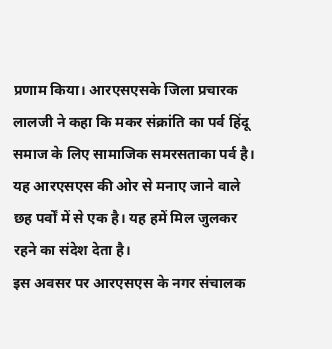प्रणाम किया। आरएसएसके जिला प्रचारक लालजी ने कहा कि मकर संक्रांति का पर्व हिंदू समाज के लिए सामाजिक समरसताका पर्व है। यह आरएसएस की ओर से मनाए जाने वाले छह पर्वों में से एक है। यह हमें मिल जुलकर रहने का संदेश देता है।
इस अवसर पर आरएसएस के नगर संचालक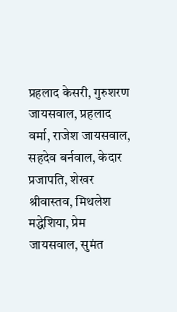प्रहलाद केसरी, गुरुशरण जायसवाल, प्रहलाद वर्मा, राजेश जायसवाल, सहदेव बर्नवाल, केदार प्रजापति, शेखर श्रीवास्तव, मिथलेश मद्धेशिया, प्रेम जायसवाल, सुमंत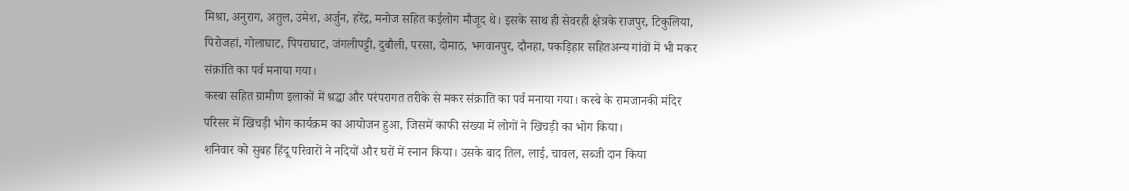मिश्रा, अनुराग, अतुल, उमेश, अर्जुन, हरेंद्र, मनोज सहित कईलोग मौजूद थे। इसके साथ ही सेवरही क्षेत्रके राजपुर, टिकुलिया, पिरोजहां, गोलाघाट, पिपराघाट, जंगलीपट्टी, दुबौली, परसा, दोमाठ, भगवानपुर, दौनहा, पकड़िहार सहितअन्य गांवों में भी मकर
संक्रांति का पर्व मनाया गया।
कस्बा सहित ग्रामीण इलाकों में श्रद्धा और परंपरागत तरीके से मकर संक्राति का पर्व मनाया गया। कस्बे के रामजानकी मंदिर परिसर में खिचड़ी भोग कार्यक्रम का आयोजन हुआ, जिसमें काफी संख्या में लोगों ने खिचड़ी का भोग किया।
शनिवार को सुबह हिंदू परिवारों ने नदियों और घरों में स्नान किया। उसके बाद तिल, लाई, चावल, सब्जी दान किया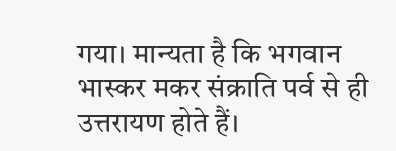गया। मान्यता है कि भगवान भास्कर मकर संक्राति पर्व से ही उत्तरायण होते हैं।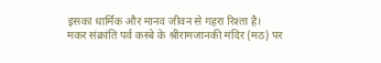इसका धार्मिक और मानव जीवन से गहरा रिश्ता है।
मकर संक्रांति पर्व कस्बे के श्रीरामजानकी मंदिर (मठ) पर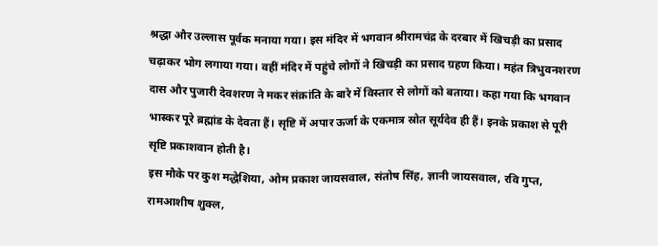श्रद्धा और उल्लास पूर्वक मनाया गया। इस मंदिर में भगवान श्रीरामचंद्र के दरबार में खिचड़ी का प्रसाद चढ़ाकर भोग लगाया गया। वहीं मंदिर में पहुंचे लोगों ने खिचड़ी का प्रसाद ग्रहण किया। महंत त्रिभुवनशरण दास और पुजारी देवशरण ने मकर संक्रांति के बारे में विस्तार से लोगों को बताया। कहा गया कि भगवान भास्कर पूरे ब्रह्मांड के देवता हैं। सृष्टि में अपार ऊर्जा के एकमात्र स्रोत सूर्यदेव ही हैं। इनके प्रकाश से पूरी सृष्टि प्रकाशवान होती है।
इस मौके पर कुश मद्धेशिया, ओम प्रकाश जायसवाल, संतोष सिंह, ज्ञानी जायसवाल, रवि गुप्त, रामआशीष शुक्ल,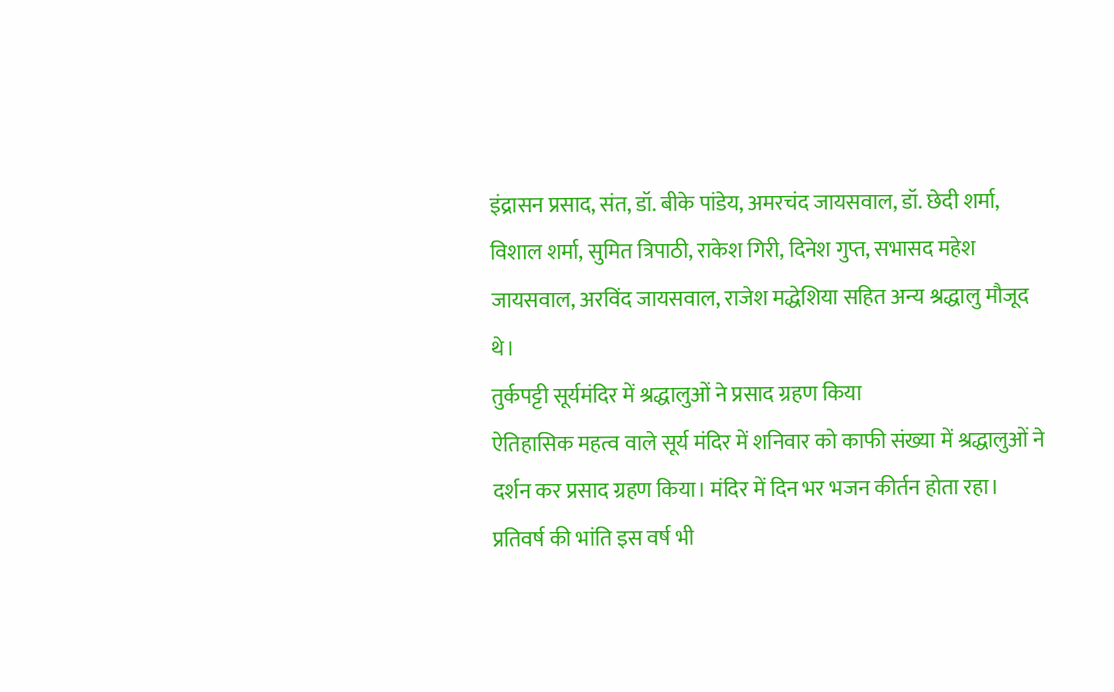इंद्रासन प्रसाद, संत, डॉ. बीके पांडेय, अमरचंद जायसवाल, डॉ. छेदी शर्मा, विशाल शर्मा, सुमित त्रिपाठी, राकेश गिरी, दिनेश गुप्त, सभासद महेश जायसवाल, अरविंद जायसवाल, राजेश मद्धेशिया सहित अन्य श्रद्धालु मौजूद थे।
तुर्कपट्टी सूर्यमंदिर में श्रद्धालुओं ने प्रसाद ग्रहण किया
ऐतिहासिक महत्व वाले सूर्य मंदिर में शनिवार को काफी संख्या में श्रद्धालुओं ने दर्शन कर प्रसाद ग्रहण किया। मंदिर में दिन भर भजन कीर्तन होता रहा।
प्रतिवर्ष की भांति इस वर्ष भी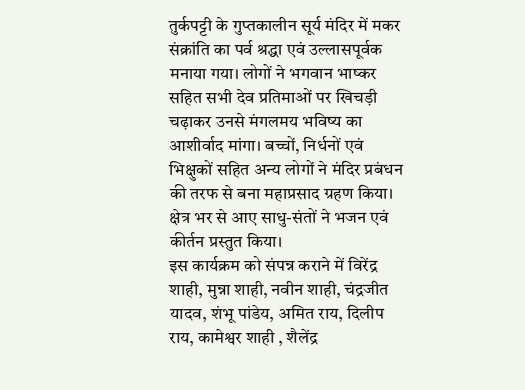तुर्कपट्टी के गुप्तकालीन सूर्य मंदिर में मकर संक्रांति का पर्व श्रद्धा एवं उल्लासपूर्वक मनाया गया। लोगों ने भगवान भाष्कर सहित सभी देव प्रतिमाओं पर खिचड़ी चढ़ाकर उनसे मंगलमय भविष्य का आशीर्वाद मांगा। बच्चों, निर्धनों एवं भिक्षुकों सहित अन्य लोगों ने मंदिर प्रबंधन की तरफ से बना महाप्रसाद ग्रहण किया। क्षेत्र भर से आए साधु-संतों ने भजन एवं कीर्तन प्रस्तुत किया।
इस कार्यक्रम को संपन्न कराने में विरेंद्र शाही, मुन्ना शाही, नवीन शाही, चंद्रजीत यादव, शंभू पांडेय, अमित राय, दिलीप राय, कामेश्वर शाही , शैलेंद्र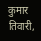कुमार तिवारी,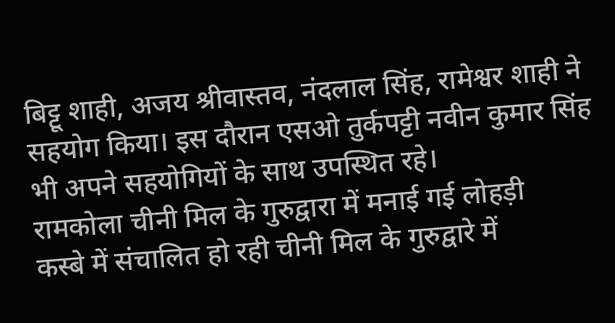बिट्टू शाही, अजय श्रीवास्तव, नंदलाल सिंह, रामेश्वर शाही ने सहयोग किया। इस दौरान एसओ तुर्कपट्टी नवीन कुमार सिंह भी अपने सहयोगियों के साथ उपस्थित रहे।
रामकोला चीनी मिल के गुरुद्वारा में मनाई गई लोहड़ी
कस्बे में संचालित हो रही चीनी मिल के गुरुद्वारे में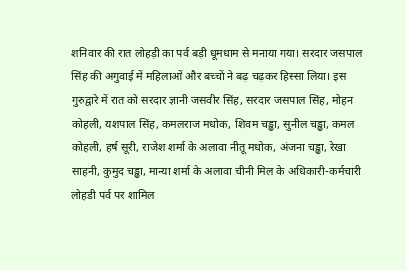शनिवार की रात लोहड़ी का पर्व बड़ी धूमधाम से मनाया गया। सरदार जसपाल सिंह की अगुवाई में महिलाओं और बच्चों ने बढ़ चढ़कर हिस्सा लिया। इस गुरुद्वारे में रात को सरदार ज्ञानी जसवीर सिंह, सरदार जसपाल सिंह, मोहन कोहली, यशपाल सिंह, कमलराज मधोक, शिवम चड्ढा, सुनील चड्ढा, कमल कोहली, हर्ष सूरी, राजेश शर्मा के अलावा नीतू मधोक, अंजना चड्ढा, रेखा साहनी, कुमुद चड्ढा, मान्या शर्मा के अलावा चीनी मिल के अधिकारी-कर्मचारी लोहडी पर्व पर शामिल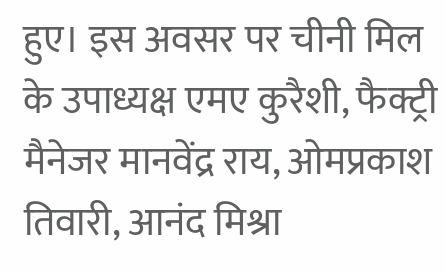हुए। इस अवसर पर चीनी मिल के उपाध्यक्ष एमए कुरैशी, फैक्ट्री मैनेजर मानवेंद्र राय, ओमप्रकाश तिवारी, आनंद मिश्रा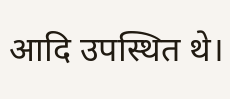आदि उपस्थित थे।